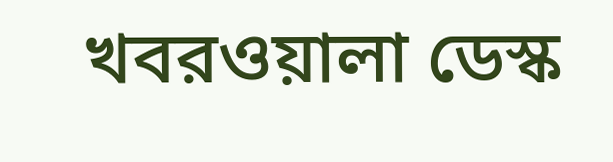খবরওয়ালা ডেস্ক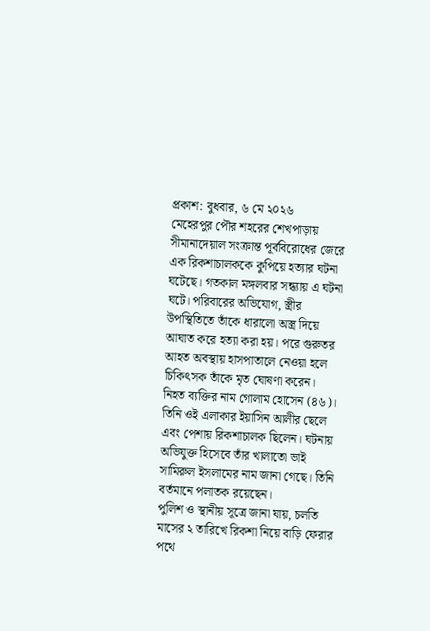প্রকাশ: বুধবার, ৬ মে ২০২৬
মেহেরপুর পৌর শহরের শেখপাড়ায় সীমানাদেয়াল সংক্রান্ত পূর্ববিরোধের জেরে এক রিকশাচালককে কুপিয়ে হত্যার ঘটনা ঘটেছে। গতকাল মঙ্গলবার সন্ধ্যায় এ ঘটনা ঘটে। পরিবারের অভিযোগ, স্ত্রীর উপস্থিতিতে তাঁকে ধারালো অস্ত্র দিয়ে আঘাত করে হত্যা করা হয়। পরে গুরুতর আহত অবস্থায় হাসপাতালে নেওয়া হলে চিকিৎসক তাঁকে মৃত ঘোষণা করেন।
নিহত ব্যক্তির নাম গোলাম হোসেন (৪৬)। তিনি ওই এলাকার ইয়াসিন আলীর ছেলে এবং পেশায় রিকশাচালক ছিলেন। ঘটনায় অভিযুক্ত হিসেবে তাঁর খালাতো ভাই সামিরুল ইসলামের নাম জানা গেছে। তিনি বর্তমানে পলাতক রয়েছেন।
পুলিশ ও স্থানীয় সূত্রে জানা যায়, চলতি মাসের ২ তারিখে রিকশা নিয়ে বাড়ি ফেরার পথে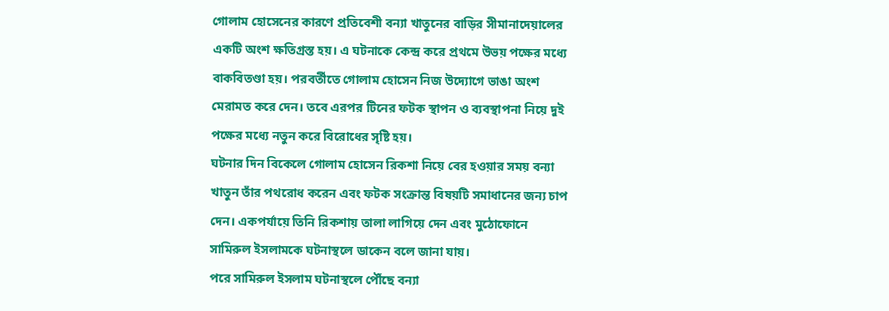গোলাম হোসেনের কারণে প্রতিবেশী বন্যা খাতুনের বাড়ির সীমানাদেয়ালের একটি অংশ ক্ষতিগ্রস্ত হয়। এ ঘটনাকে কেন্দ্র করে প্রথমে উভয় পক্ষের মধ্যে বাকবিতণ্ডা হয়। পরবর্তীতে গোলাম হোসেন নিজ উদ্যোগে ভাঙা অংশ মেরামত করে দেন। তবে এরপর টিনের ফটক স্থাপন ও ব্যবস্থাপনা নিয়ে দুই পক্ষের মধ্যে নতুন করে বিরোধের সৃষ্টি হয়।
ঘটনার দিন বিকেলে গোলাম হোসেন রিকশা নিয়ে বের হওয়ার সময় বন্যা খাতুন তাঁর পথরোধ করেন এবং ফটক সংক্রান্ত বিষয়টি সমাধানের জন্য চাপ দেন। একপর্যায়ে তিনি রিকশায় তালা লাগিয়ে দেন এবং মুঠোফোনে সামিরুল ইসলামকে ঘটনাস্থলে ডাকেন বলে জানা যায়।
পরে সামিরুল ইসলাম ঘটনাস্থলে পৌঁছে বন্যা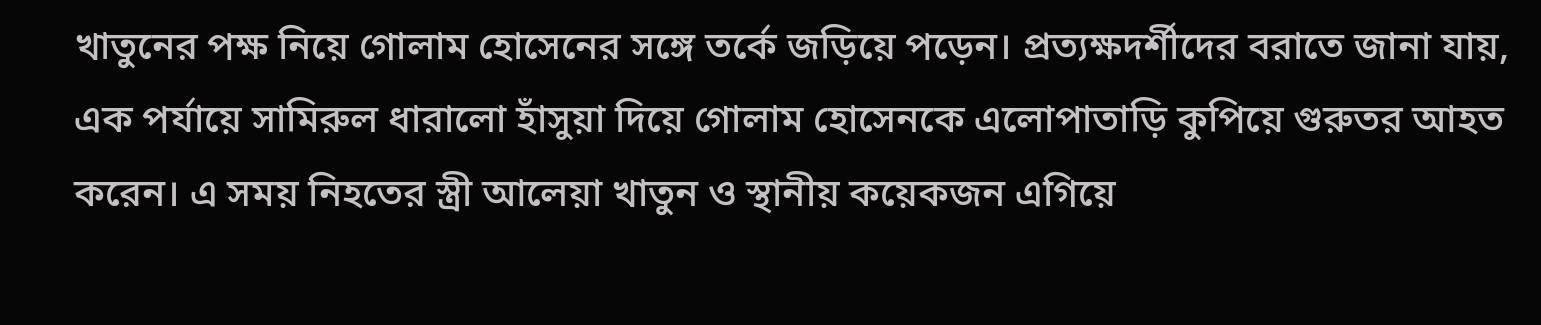খাতুনের পক্ষ নিয়ে গোলাম হোসেনের সঙ্গে তর্কে জড়িয়ে পড়েন। প্রত্যক্ষদর্শীদের বরাতে জানা যায়, এক পর্যায়ে সামিরুল ধারালো হাঁসুয়া দিয়ে গোলাম হোসেনকে এলোপাতাড়ি কুপিয়ে গুরুতর আহত করেন। এ সময় নিহতের স্ত্রী আলেয়া খাতুন ও স্থানীয় কয়েকজন এগিয়ে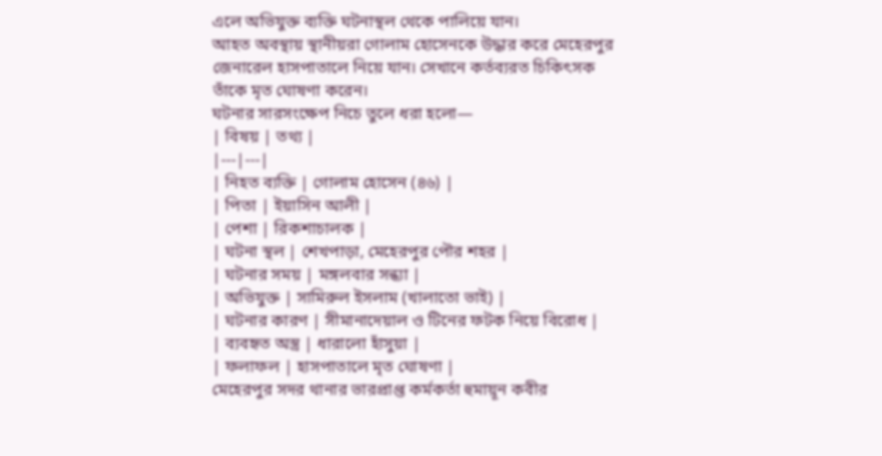এলে অভিযুক্ত ব্যক্তি ঘটনাস্থল থেকে পালিয়ে যান।
আহত অবস্থায় স্থানীয়রা গোলাম হোসেনকে উদ্ধার করে মেহেরপুর জেনারেল হাসপাতালে নিয়ে যান। সেখানে কর্তব্যরত চিকিৎসক তাঁকে মৃত ঘোষণা করেন।
ঘটনার সারসংক্ষেপ নিচে তুলে ধরা হলো—
| বিষয় | তথ্য |
|---|---|
| নিহত ব্যক্তি | গোলাম হোসেন (৪৬) |
| পিতা | ইয়াসিন আলী |
| পেশা | রিকশাচালক |
| ঘটনা স্থল | শেখপাড়া, মেহেরপুর পৌর শহর |
| ঘটনার সময় | মঙ্গলবার সন্ধ্যা |
| অভিযুক্ত | সামিরুল ইসলাম (খালাতো ভাই) |
| ঘটনার কারণ | সীমানাদেয়াল ও টিনের ফটক নিয়ে বিরোধ |
| ব্যবহৃত অস্ত্র | ধারালো হাঁসুয়া |
| ফলাফল | হাসপাতালে মৃত ঘোষণা |
মেহেরপুর সদর থানার ভারপ্রাপ্ত কর্মকর্তা হুমায়ূন কবীর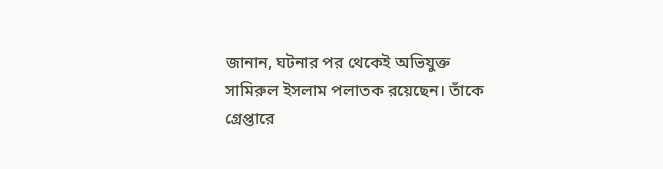জানান, ঘটনার পর থেকেই অভিযুক্ত সামিরুল ইসলাম পলাতক রয়েছেন। তাঁকে গ্রেপ্তারে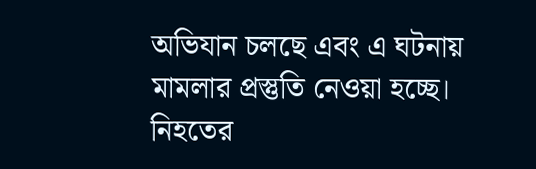অভিযান চলছে এবং এ ঘটনায় মামলার প্রস্তুতি নেওয়া হচ্ছে। নিহতের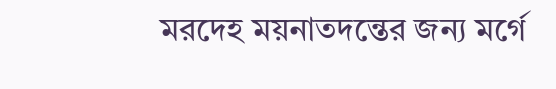মরদেহ ময়নাতদন্তের জন্য মর্গে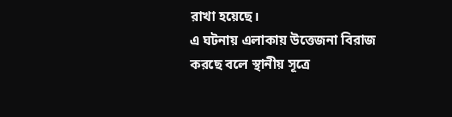রাখা হয়েছে।
এ ঘটনায় এলাকায় উত্তেজনা বিরাজ করছে বলে স্থানীয় সূত্রে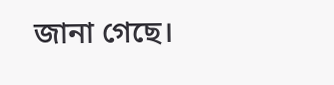জানা গেছে।